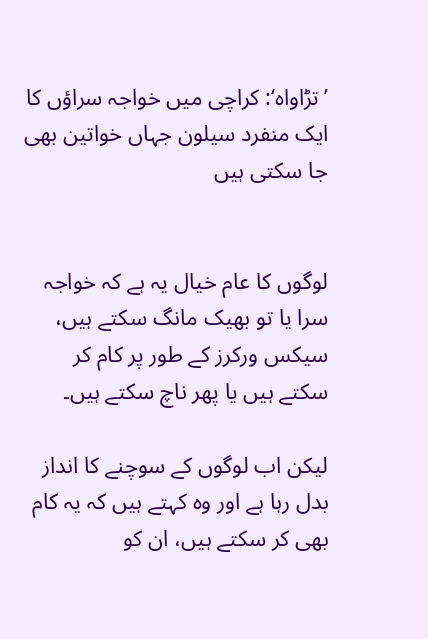’تڑاواہ‘: کراچی میں خواجہ سراؤں کا ایک منفرد سیلون جہاں خواتین بھی جا سکتی ہیں


لوگوں کا عام خیال یہ ہے کہ خواجہ سرا یا تو بھیک مانگ سکتے ہیں، سیکس ورکرز کے طور پر کام کر سکتے ہیں یا پھر ناچ سکتے ہیں۔

لیکن اب لوگوں کے سوچنے کا انداز بدل رہا ہے اور وہ کہتے ہیں کہ یہ کام بھی کر سکتے ہیں، ان کو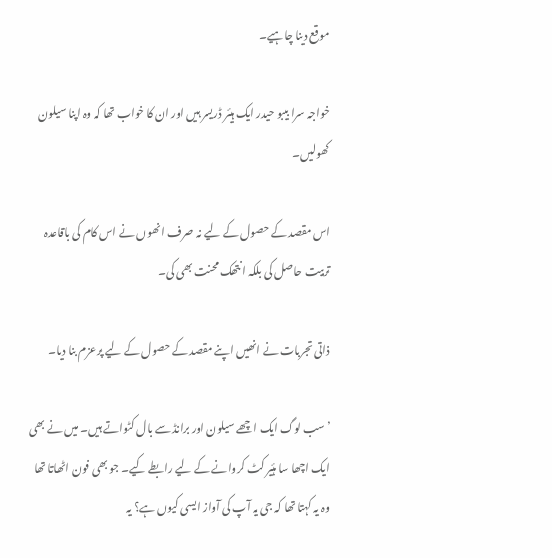موقع دینا چاہیے۔

خواجہ سرا بیبو حیدر ایک ہیئر ڈریسر ہیں اور ان کا خواب تھا کہ وہ اپنا سیلون کھولیں۔

اس مقصد کے حصول کے لیے نہ صرف انھوں نے اس کام کی باقاعدہ تربیت حاصل کی بلکہ انتھک محنت بھی کی۔

ذاتی تجربات نے انھیں اپنے مقصد کے حصول کے لیے پرعزم بنا دیا۔

’سب لوگ ایک اچھے سیلون اور برانڈ سے بال کٹواتے ہیں۔ میں نے بھی ایک اچھا سا ہئیر کٹ کروانے کے لیے رابطے کیے۔ جو بھی فون اٹھاتا تھا وہ یہ کہتا تھا کہ جی یہ آپ کی آواز ایسی کیوں ہے؟ یہ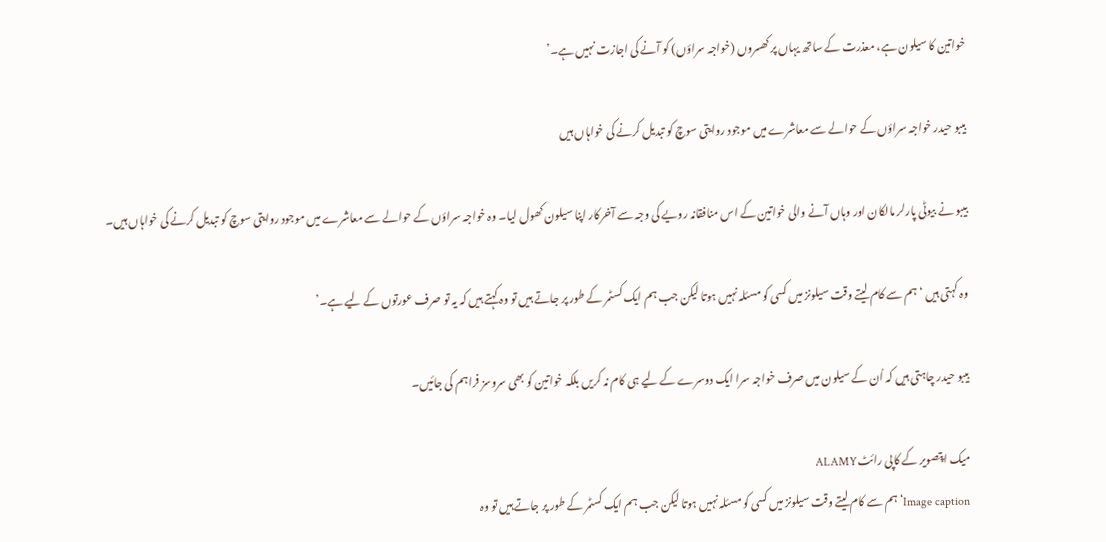خواتین کا سیلون ہے، معذرت کے ساتھ یہاں پر کھسروں (خواجہ سراؤں) کو آنے کی اجازت نہیں ہے۔’

بیبو حیدر خواجہ سراؤں کے حوالے سے معاشرے میں موجود روایتی سوچ کو تبدیل کرنے کی خواہاں ہیں

بیبو نے بیوٹی پارلر مالکان اور وہاں آنے والی خواتین کے اس منافقانہ رویے کی وجہ سے آخرکار اپنا سیلون کھول لیا۔ وہ خواجہ سراؤں کے حوالے سے معاشرے میں موجود روایتی سوچ کو تبدیل کرنے کی خواہاں ہیں۔

وہ کہتی ہیں ‘ہم سے کام لیتے وقت سیلونز میں کسی کو مسئلہ نہیں ہوتا لیکن جب ہم ایک کسٹمر کے طور پر جاتے ہیں تو وہ کہتے ہیں کہ یہ تو صرف عورتوں کے لیے ہے۔’

بیبو حیدر چاہتی ہیں کہ اُن کے سیلون میں صرف خواجہ سرا ایک دوسرے کے لیے ہی کام نہ کریں بلکہ خواتین کو بھی سروسز فراہم کی جائیں۔

میک اپتصویر کے کاپی رائٹALAMY
Image caption‘ہم سے کام لیتے وقت سیلونز میں کسی کو مسئلہ نہیں ہوتا لیکن جب ہم ایک کسٹمر کے طور پر جاتے ہیں تو وہ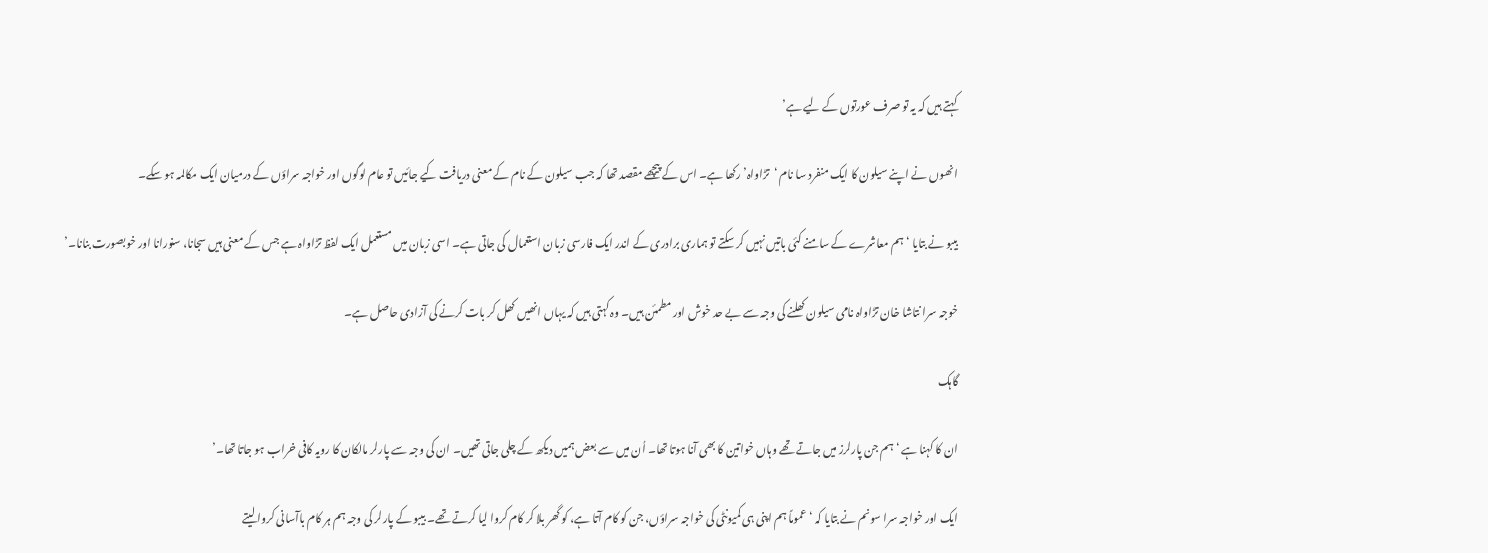کہتے ہیں کہ یہ تو صرف عورتوں کے لیے ہے’

انھوں نے اپنے سیلون کا ایک منفرد سا نام ‘تڑاواہ’ رکھا ہے۔ اس کے پیچھے مقصد تھا کہ جب سیلون کے نام کے معنی دریافت کیے جائیں تو عام لوگوں اور خواجہ سراؤں کے درمیان ایک مکالمہ ہو سکے۔

بیبو نے بتایا ‘ہم معاشرے کے سامنے کئی باتیں نہیں کر سکتے تو ہماری برادری کے اندر ایک فارسی زبان استعمال کی جاتی ہے۔ اسی زبان میں مستعمل ایک لفظ تڑاواہ ہے جس کے معنی ہیں سجانا، سنورانا اور خوبصورت بنانا۔’

خوجہ سرا نتاشا خان تڑاواہ نامی سیلون کھلنے کی وجہ سے بے حد خوش اور مطمئن ہیں۔ وہ کہتی ہیں کہ یہاں انھیں کھل کر بات کرنے کی آزادی حاصل ہے۔

گاہک

ان کا کہنا ہے ‘ہم جن پارلرز میں جاتے تھے وہاں خواتین کا بھی آنا ہوتا تھا۔ اُن میں سے بعض ہمیں دیکھ کے چلی جاتی تھیں۔ ان کی وجہ سے پارلر مالکان کا رویہ کافی خراب ہو جاتا تھا۔’

ایک اور خواجہ سرا سونم نے بتایا کہ ‘عموماً ہم اپنی ہی کمیونٹی کی خواجہ سراؤں، جن کو کام آتا ہے، کو گھر بلا کر کام کروا لیا کرتے تھے۔ بیبو کے پارلر کی وجہ ہم ہر کام باآسانی کروا لیتے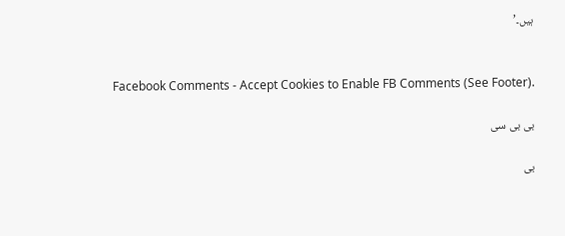ہیں۔’


Facebook Comments - Accept Cookies to Enable FB Comments (See Footer).

بی بی سی

بی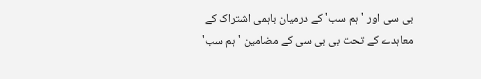بی سی اور 'ہم سب' کے درمیان باہمی اشتراک کے معاہدے کے تحت بی بی سی کے مضامین 'ہم سب'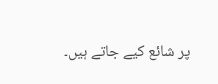پر شائع کیے جاتے ہیں۔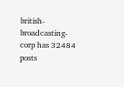british-broadcasting-corp has 32484 posts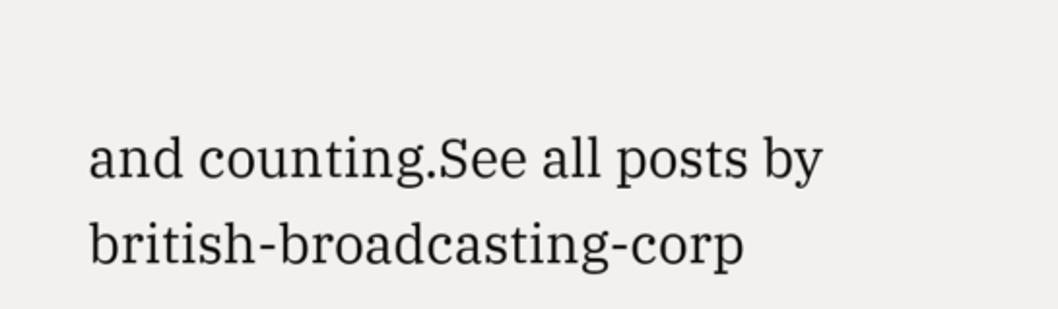and counting.See all posts by british-broadcasting-corp